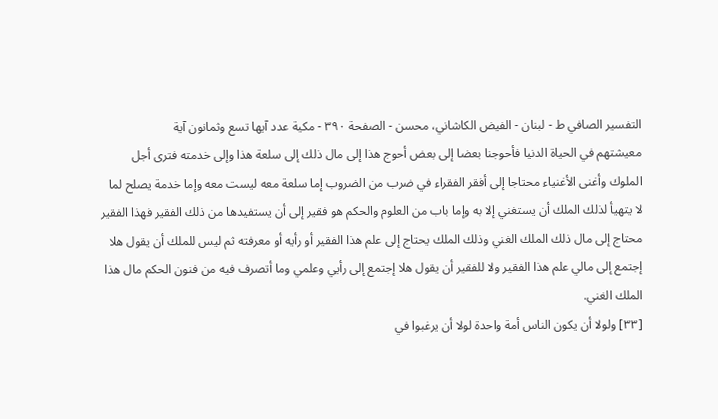التفسیر الصافي ط - لبنان - الفيض الكاشاني، محسن - الصفحة ٣٩٠ - مكية عدد آيها تسع وثمانون آية
معيشتهم في الحياة الدنيا فأحوجنا بعضا إلى بعض أحوج هذا إلى مال ذلك إلى سلعة هذا وإلى خدمته فترى أجل الملوك وأغنى الأغنياء محتاجا إلى أفقر الفقراء في ضرب من الضروب إما سلعة معه ليست معه وإما خدمة يصلح لما لا يتهيأ لذلك الملك أن يستغني إلا به وإما باب من العلوم والحكم هو فقير إلى أن يستفيدها من ذلك الفقير فهذا الفقير محتاج إلى مال ذلك الملك الغني وذلك الملك يحتاج إلى علم هذا الفقير أو رأيه أو معرفته ثم ليس للملك أن يقول هلا إجتمع إلى مالي علم هذا الفقير ولا للفقير أن يقول هلا إجتمع إلى رأيي وعلمي وما أتصرف فيه من فنون الحكم مال هذا الملك الغني.
[٣٣] ولولا أن يكون الناس أمة واحدة لولا أن يرغبوا في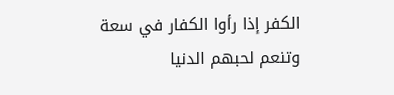الكفر إذا رأوا الكفار في سعة وتنعم لحبهم الدنيا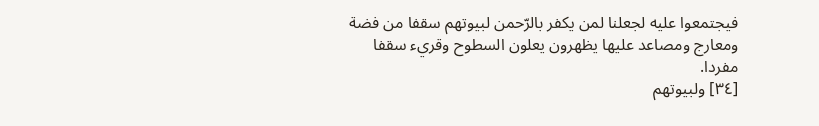فيجتمعوا عليه لجعلنا لمن يكفر بالرّحمن لبيوتهم سقفا من فضة ومعارج ومصاعد عليها يظهرون يعلون السطوح وقريء سقفا مفردا.
[٣٤] ولبيوتهم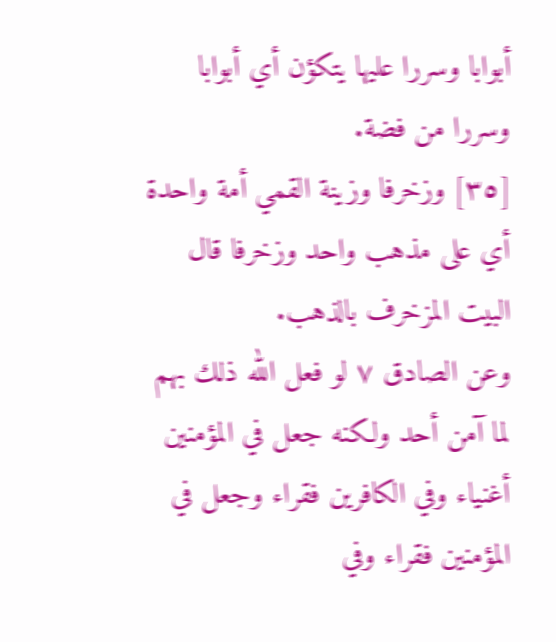أبوابا وسررا عليها يتكؤن أي أبوابا وسررا من فضة.
[٣٥] وزخرفا وزينة القمي أمة واحدة أي على مذهب واحد وزخرفا قال البيت المزخرف بالذهب.
وعن الصادق ٧ لو فعل الله ذلك بهم لما آمن أحد ولكنه جعل في المؤمنين أغنياء وفي الكافرين فقراء وجعل في المؤمنين فقراء وفي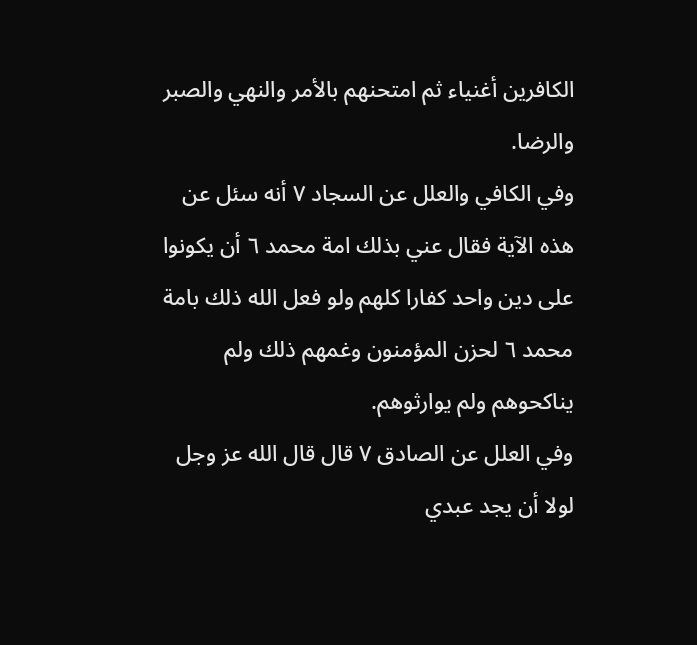الكافرين أغنياء ثم امتحنهم بالأمر والنهي والصبر والرضا.
وفي الكافي والعلل عن السجاد ٧ أنه سئل عن هذه الآية فقال عني بذلك امة محمد ٦ أن يكونوا على دين واحد كفارا كلهم ولو فعل الله ذلك بامة محمد ٦ لحزن المؤمنون وغمهم ذلك ولم يناكحوهم ولم يوارثوهم.
وفي العلل عن الصادق ٧ قال قال الله عز وجل لولا أن يجد عبدي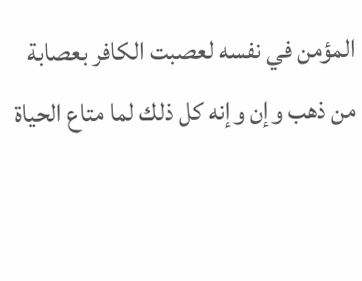المؤمن في نفسه لعصبت الكافر بعصابة من ذهب وإن وإنه كل ذلك لما متاع الحياة